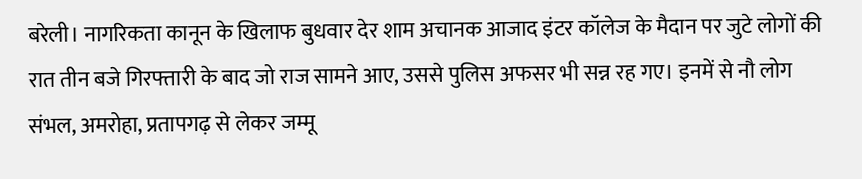बरेली। नागरिकता कानून के खिलाफ बुधवार देर शाम अचानक आजाद इंटर कॉलेज के मैदान पर जुटे लोगों की रात तीन बजे गिरफ्तारी के बाद जो राज सामने आए, उससे पुलिस अफसर भी सन्न रह गए। इनमें से नौ लोग संभल, अमरोहा, प्रतापगढ़ से लेकर जम्मू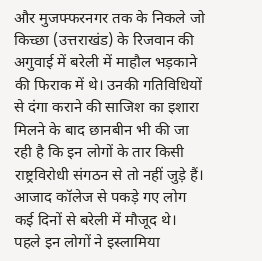और मुजफ्फरनगर तक के निकले जो किच्छा (उत्तराखंड) के रिजवान की अगुवाई में बरेली में माहौल भड़काने की फिराक में थे। उनकी गतिविधियों से दंगा कराने की साजिश का इशारा मिलने के बाद छानबीन भी की जा रही है कि इन लोगों के तार किसी राष्ट्रविरोधी संगठन से तो नहीं जुड़े हैं।
आजाद कॉलेज से पकड़े गए लोग कई दिनों से बरेली में मौजूद थे। पहले इन लोगों ने इस्लामिया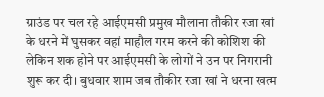ग्राउंड पर चल रहे आईएमसी प्रमुख मौलाना तौकीर रजा खां के धरने में घुसकर वहां माहौल गरम करने की कोशिश की लेकिन शक होने पर आईएमसी के लोगों ने उन पर निगरानी शुरू कर दी। बुधवार शाम जब तौकीर रजा खां ने धरना खत्म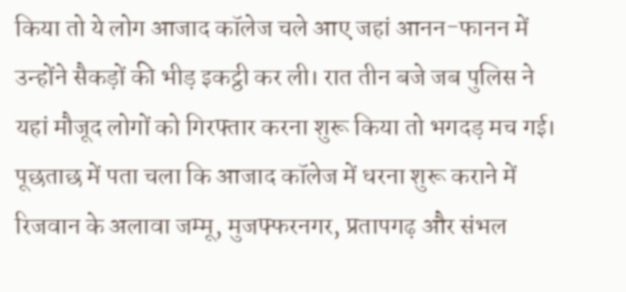किया तो ये लोग आजाद कॉलेज चले आए जहां आनन-फानन में उन्होंने सैकड़ों की भीड़ इकट्ठी कर ली। रात तीन बजे जब पुलिस ने यहां मौजूद लोगों को गिरफ्तार करना शुरू किया तो भगदड़ मच गई। पूछताछ में पता चला कि आजाद कॉलेज में धरना शुरू कराने में रिजवान के अलावा जम्मू, मुजफ्फरनगर, प्रतापगढ़ और संभल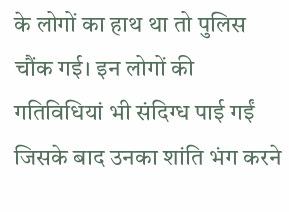के लोगों का हाथ था तो पुलिस चौंक गई। इन लोगों की गतिविधियां भी संदिग्ध पाई गईं जिसके बाद उनका शांति भंग करने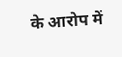के आरोप में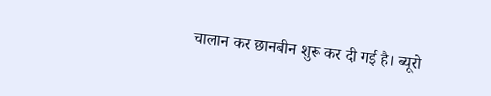चालान कर छानबीन शुरू कर दी गई है। ब्यूरो